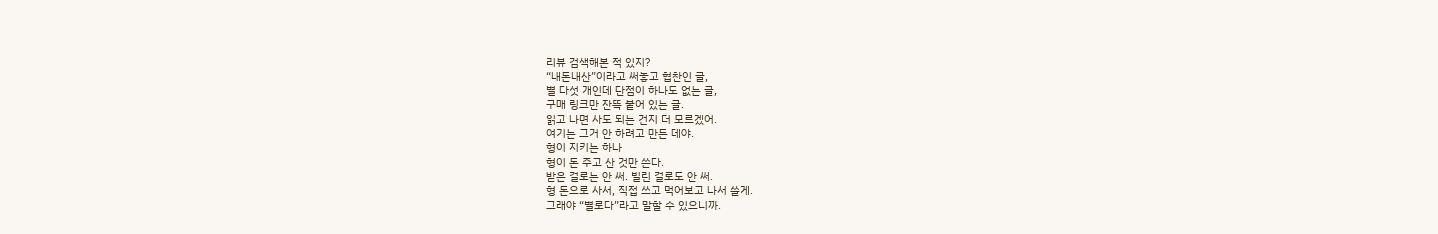리뷰 검색해본 적 있지?
“내돈내산”이라고 써놓고 협찬인 글,
별 다섯 개인데 단점이 하나도 없는 글,
구매 링크만 잔뜩 붙어 있는 글.
읽고 나면 사도 되는 건지 더 모르겠어.
여기는 그거 안 하려고 만든 데야.
형이 지키는 하나
형이 돈 주고 산 것만 쓴다.
받은 걸로는 안 써. 빌린 걸로도 안 써.
형 돈으로 사서, 직접 쓰고 먹어보고 나서 쓸게.
그래야 “별로다”라고 말할 수 있으니까.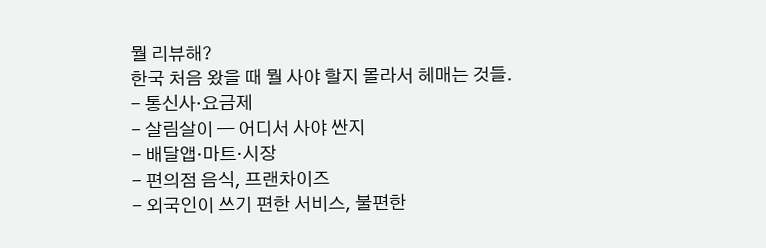뭘 리뷰해?
한국 처음 왔을 때 뭘 사야 할지 몰라서 헤매는 것들.
- 통신사·요금제
- 살림살이 — 어디서 사야 싼지
- 배달앱·마트·시장
- 편의점 음식, 프랜차이즈
- 외국인이 쓰기 편한 서비스, 불편한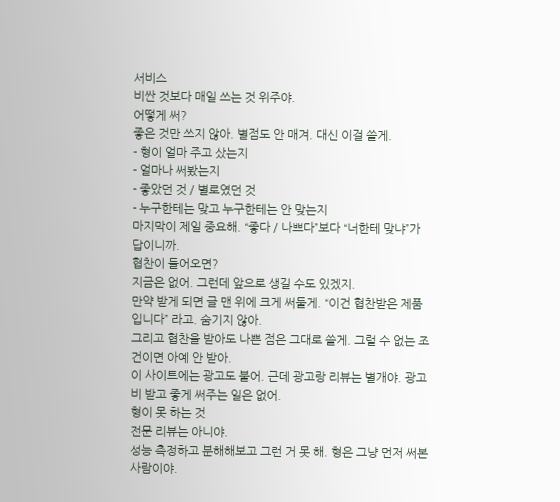서비스
비싼 것보다 매일 쓰는 것 위주야.
어떻게 써?
좋은 것만 쓰지 않아. 별점도 안 매겨. 대신 이걸 쓸게.
- 형이 얼마 주고 샀는지
- 얼마나 써봤는지
- 좋았던 것 / 별로였던 것
- 누구한테는 맞고 누구한테는 안 맞는지
마지막이 제일 중요해. “좋다 / 나쁘다”보다 “너한테 맞냐”가 답이니까.
협찬이 들어오면?
지금은 없어. 그런데 앞으로 생길 수도 있겠지.
만약 받게 되면 글 맨 위에 크게 써둘게. “이건 협찬받은 제품입니다” 라고. 숨기지 않아.
그리고 협찬을 받아도 나쁜 점은 그대로 쓸게. 그럴 수 없는 조건이면 아예 안 받아.
이 사이트에는 광고도 붙어. 근데 광고랑 리뷰는 별개야. 광고비 받고 좋게 써주는 일은 없어.
형이 못 하는 것
전문 리뷰는 아니야.
성능 측정하고 분해해보고 그런 거 못 해. 형은 그냥 먼저 써본 사람이야.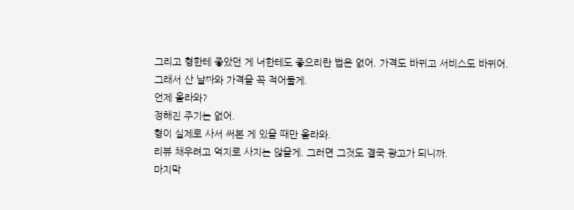그리고 형한테 좋았던 게 너한테도 좋으리란 법은 없어. 가격도 바뀌고 서비스도 바뀌어.
그래서 산 날짜와 가격을 꼭 적어둘게.
언제 올라와?
정해진 주기는 없어.
형이 실제로 사서 써본 게 있을 때만 올라와.
리뷰 채우려고 억지로 사지는 않을게. 그러면 그것도 결국 광고가 되니까.
마지막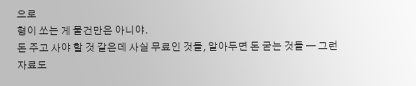으로
형이 쏘는 게 물건만은 아니야.
돈 주고 사야 할 것 같은데 사실 무료인 것들, 알아두면 돈 굳는 것들 — 그런 자료도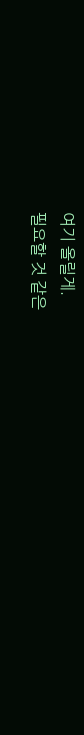여기 올릴게.
필요할 것 같은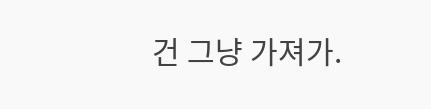건 그냥 가져가.